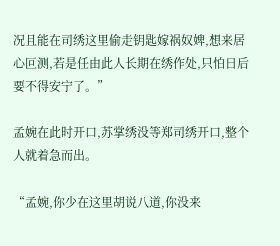况且能在司绣这里偷走钥匙嫁祸奴婢,想来居心叵测,若是任由此人长期在绣作处,只怕日后要不得安宁了。”

孟婉在此时开口,苏掌绣没等郑司绣开口,整个人就着急而出。

“孟婉,你少在这里胡说八道,你没来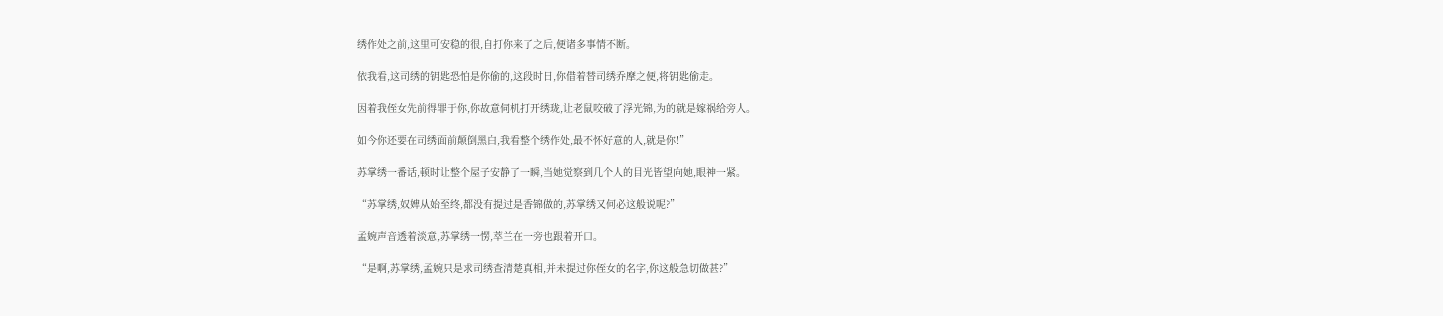绣作处之前,这里可安稳的很,自打你来了之后,便诸多事情不断。

依我看,这司绣的钥匙恐怕是你偷的,这段时日,你借着替司绣乔摩之便,将钥匙偷走。

因着我侄女先前得罪于你,你故意伺机打开绣珑,让老鼠咬破了浮光锦,为的就是嫁祸给旁人。

如今你还要在司绣面前颠倒黑白,我看整个绣作处,最不怀好意的人,就是你!”

苏掌绣一番话,顿时让整个屋子安静了一瞬,当她觉察到几个人的目光皆望向她,眼神一紧。

“苏掌绣,奴婢从始至终,都没有提过是香锦做的,苏掌绣又何必这般说呢?”

孟婉声音透着淡意,苏掌绣一愣,萃兰在一旁也跟着开口。

“是啊,苏掌绣,孟婉只是求司绣查清楚真相,并未提过你侄女的名字,你这般急切做甚?”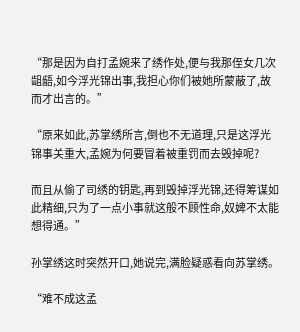“那是因为自打孟婉来了绣作处,便与我那侄女几次龃龉,如今浮光锦出事,我担心你们被她所蒙蔽了,故而才出言的。”

“原来如此,苏掌绣所言,倒也不无道理,只是这浮光锦事关重大,孟婉为何要冒着被重罚而去毁掉呢?

而且从偷了司绣的钥匙,再到毁掉浮光锦,还得筹谋如此精细,只为了一点小事就这般不顾性命,奴婢不太能想得通。”

孙掌绣这时突然开口,她说完,满脸疑惑看向苏掌绣。

“难不成这孟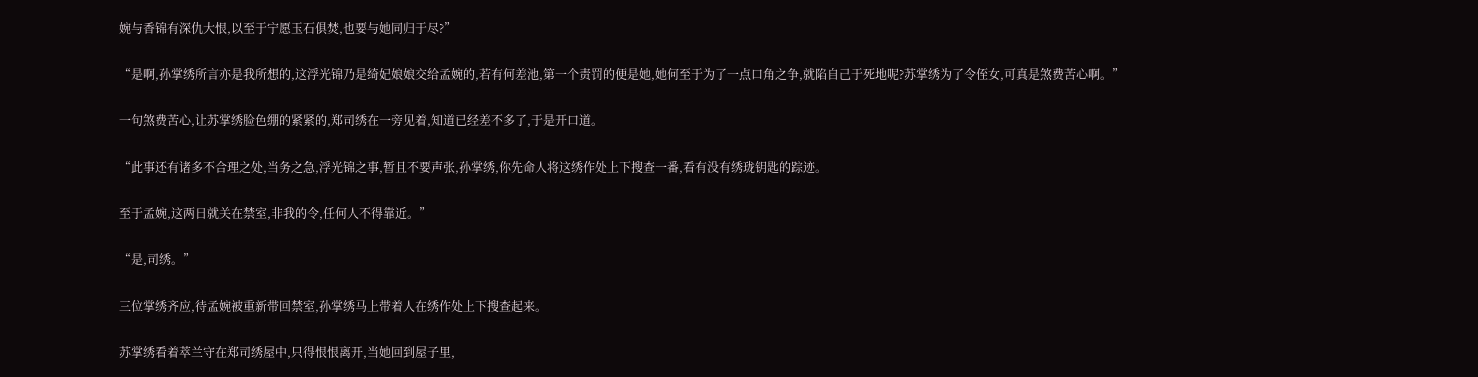婉与香锦有深仇大恨,以至于宁愿玉石俱焚,也要与她同归于尽?”

“是啊,孙掌绣所言亦是我所想的,这浮光锦乃是绮妃娘娘交给孟婉的,若有何差池,第一个责罚的便是她,她何至于为了一点口角之争,就陷自己于死地呢?苏掌绣为了令侄女,可真是煞费苦心啊。”

一句煞费苦心,让苏掌绣脸色绷的紧紧的,郑司绣在一旁见着,知道已经差不多了,于是开口道。

“此事还有诸多不合理之处,当务之急,浮光锦之事,暂且不要声张,孙掌绣,你先命人将这绣作处上下搜查一番,看有没有绣珑钥匙的踪迹。

至于孟婉,这两日就关在禁室,非我的令,任何人不得靠近。”

“是,司绣。”

三位掌绣齐应,待孟婉被重新带回禁室,孙掌绣马上带着人在绣作处上下搜查起来。

苏掌绣看着萃兰守在郑司绣屋中,只得恨恨离开,当她回到屋子里,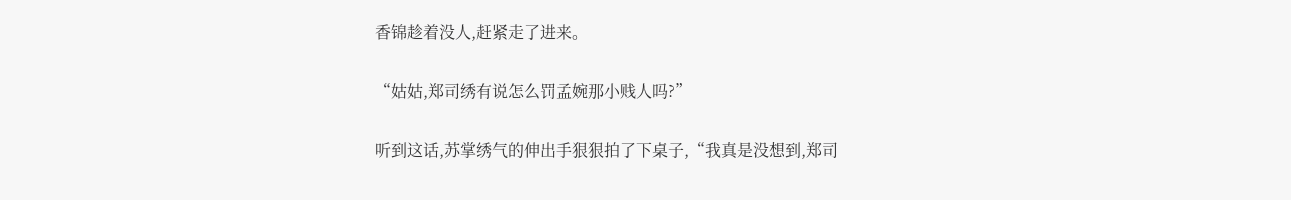香锦趁着没人,赶紧走了进来。

“姑姑,郑司绣有说怎么罚孟婉那小贱人吗?”

听到这话,苏掌绣气的伸出手狠狠拍了下桌子,“我真是没想到,郑司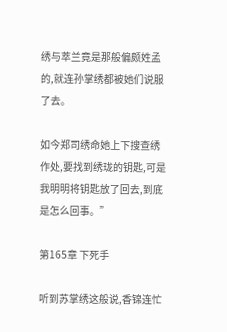绣与萃兰竟是那般偏颇姓孟的,就连孙掌绣都被她们说服了去。

如今郑司绣命她上下搜查绣作处,要找到绣珑的钥匙,可是我明明将钥匙放了回去,到底是怎么回事。”

第165章 下死手

听到苏掌绣这般说,香锦连忙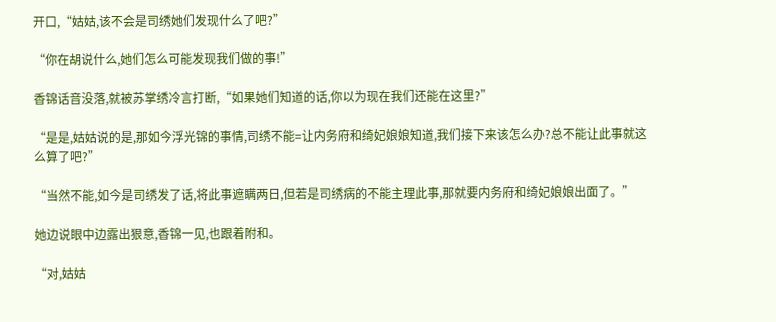开口,“姑姑,该不会是司绣她们发现什么了吧?”

“你在胡说什么,她们怎么可能发现我们做的事!”

香锦话音没落,就被苏掌绣冷言打断,“如果她们知道的话,你以为现在我们还能在这里?”

“是是,姑姑说的是,那如今浮光锦的事情,司绣不能=让内务府和绮妃娘娘知道,我们接下来该怎么办?总不能让此事就这么算了吧?”

“当然不能,如今是司绣发了话,将此事遮瞒两日,但若是司绣病的不能主理此事,那就要内务府和绮妃娘娘出面了。”

她边说眼中边露出狠意,香锦一见,也跟着附和。

“对,姑姑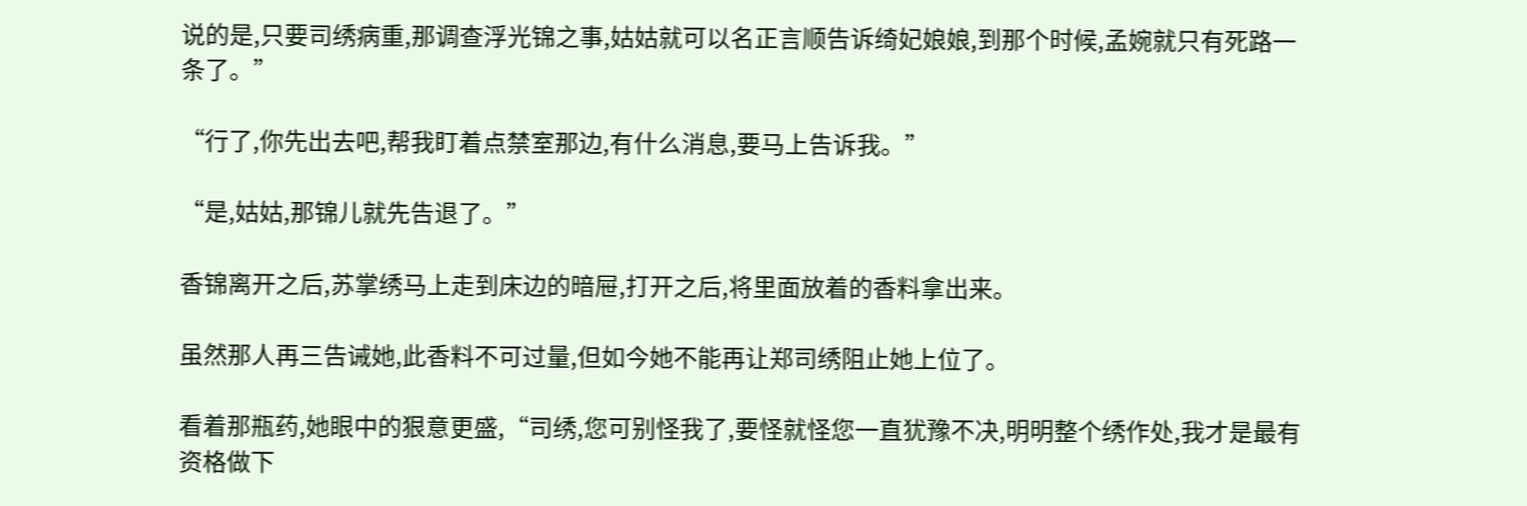说的是,只要司绣病重,那调查浮光锦之事,姑姑就可以名正言顺告诉绮妃娘娘,到那个时候,孟婉就只有死路一条了。”

“行了,你先出去吧,帮我盯着点禁室那边,有什么消息,要马上告诉我。”

“是,姑姑,那锦儿就先告退了。”

香锦离开之后,苏掌绣马上走到床边的暗屉,打开之后,将里面放着的香料拿出来。

虽然那人再三告诫她,此香料不可过量,但如今她不能再让郑司绣阻止她上位了。

看着那瓶药,她眼中的狠意更盛,“司绣,您可别怪我了,要怪就怪您一直犹豫不决,明明整个绣作处,我才是最有资格做下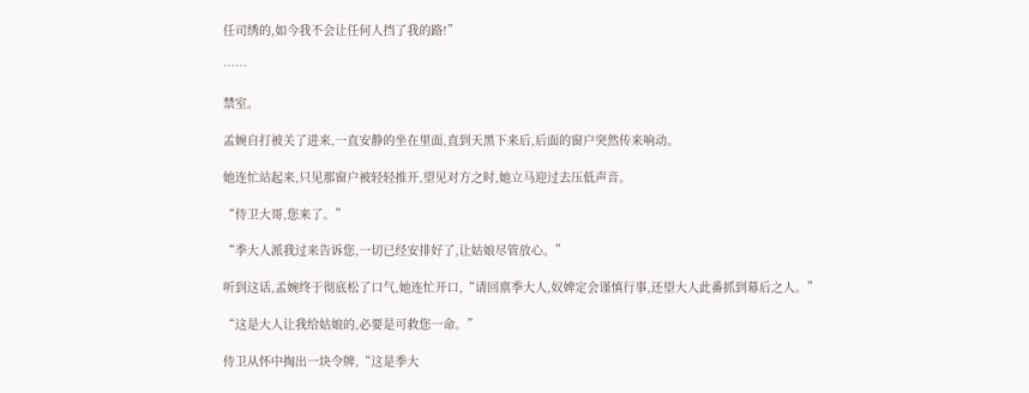任司绣的,如今我不会让任何人挡了我的路!”

……

禁室。

孟婉自打被关了进来,一直安静的坐在里面,直到天黑下来后,后面的窗户突然传来响动。

她连忙站起来,只见那窗户被轻轻推开,望见对方之时,她立马迎过去压低声音。

“侍卫大哥,您来了。”

“季大人派我过来告诉您,一切已经安排好了,让姑娘尽管放心。”

听到这话,孟婉终于彻底松了口气,她连忙开口,“请回禀季大人,奴婢定会谨慎行事,还望大人此番抓到幕后之人。”

“这是大人让我给姑娘的,必要是可救您一命。”

侍卫从怀中掏出一块令牌,“这是季大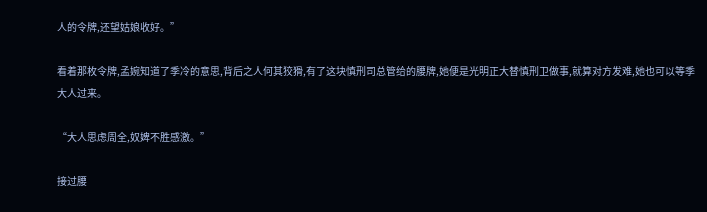人的令牌,还望姑娘收好。”

看着那枚令牌,孟婉知道了季冷的意思,背后之人何其狡猾,有了这块慎刑司总管给的腰牌,她便是光明正大替慎刑卫做事,就算对方发难,她也可以等季大人过来。

“大人思虑周全,奴婢不胜感激。”

接过腰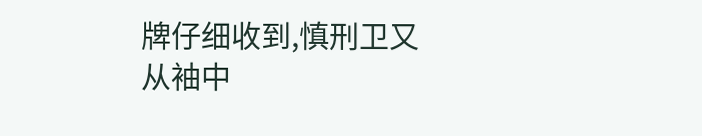牌仔细收到,慎刑卫又从袖中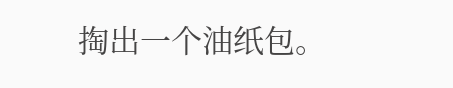掏出一个油纸包。